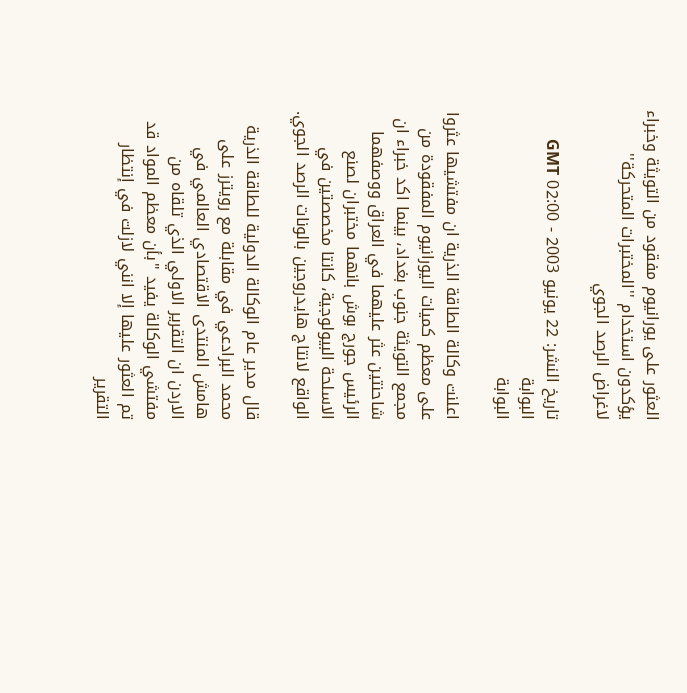العثور على يورانيوم مفقود من التويثة وخبراء يؤكدون استخدام ''المختبرات المتحركة'' لاغراض الرصد الجوي

تاريخ النشر: 22 يونيو 2003 - 02:00 GMT
البوابة
البوابة

اعلنت وكالة الطاقة الذرية ان مفتشيها عثروا على معظم كميات اليورانيوم المفقودة من مجمع التويثة جنوب بغداد، بينما اكد خبراء ان شاحنتين عثر عليهما في العراق ووصفهما الرئيس جورج بوش بانهما مختبران لصنع الاسلحة البيولوجية، كانتا مخصصتين في الواقع لانتاج هايدروجين بالونات الرصد الجوي.

قال مدير عام الوكالة الدولية للطاقة الذرية محمد البرادعي في مقابلة مع رويترز على هامش المنتدى الاقتصادي العالمي في الاردن ان التقرير الاولي الذي تلقاه من مفتشي الوكالة يفيد "بأن معظم المواد قد تم العثور عليها إلا انني لازلت في إنتظار التقرير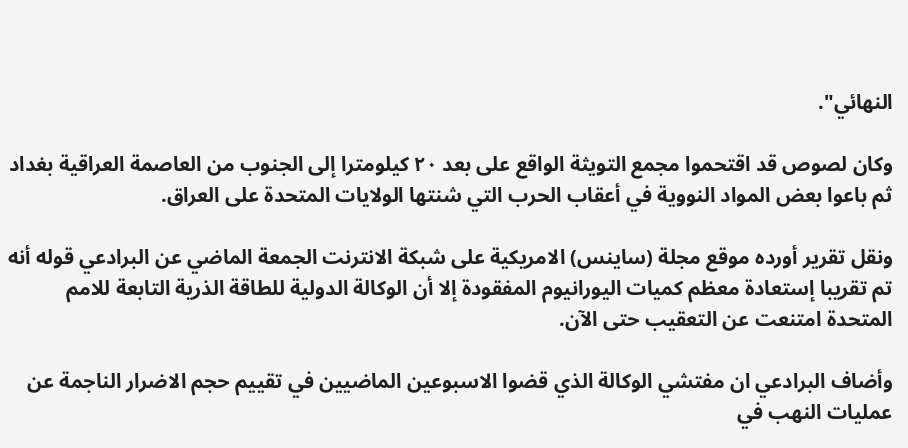النهائي".

وكان لصوص قد اقتحموا مجمع التويثة الواقع على بعد ٢٠ كيلومترا إلى الجنوب من العاصمة العراقية بغداد ثم باعوا بعض المواد النووية في أعقاب الحرب التي شنتها الولايات المتحدة على العراق.

ونقل تقرير أورده موقع مجلة (ساينس) الامريكية على شبكة الانترنت الجمعة الماضي عن البرادعي قوله أنه تم تقريبا إستعادة معظم كميات اليورانيوم المفقودة إلا أن الوكالة الدولية للطاقة الذرية التابعة للامم المتحدة امتنعت عن التعقيب حتى الآن.

وأضاف البرادعي ان مفتشي الوكالة الذي قضوا الاسبوعين الماضيين في تقييم حجم الاضرار الناجمة عن عمليات النهب في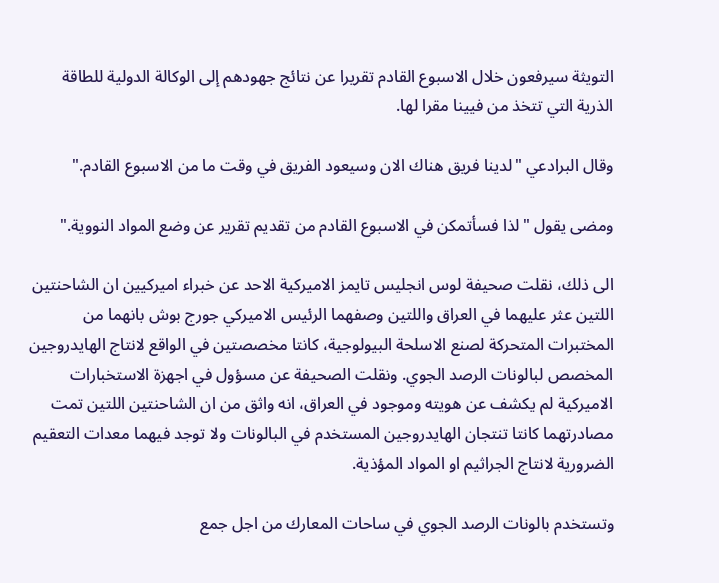التويثة سيرفعون خلال الاسبوع القادم تقريرا عن نتائج جهودهم إلى الوكالة الدولية للطاقة الذرية التي تتخذ من فيينا مقرا لها.

وقال البرادعي "لدينا فريق هناك الان وسيعود الفريق في وقت ما من الاسبوع القادم."

ومضى يقول "لذا فسأتمكن في الاسبوع القادم من تقديم تقرير عن وضع المواد النووية."

الى ذلك، نقلت صحيفة لوس انجليس تايمز الاميركية الاحد عن خبراء اميركيين ان الشاحنتين اللتين عثر عليهما في العراق واللتين وصفهما الرئيس الاميركي جورج بوش بانهما من المختبرات المتحركة لصنع الاسلحة البيولوجية، كانتا مخصصتين في الواقع لانتاج الهايدروجين المخصص لبالونات الرصد الجوي. ونقلت الصحيفة عن مسؤول في اجهزة الاستخبارات الاميركية لم يكشف عن هويته وموجود في العراق، انه واثق من ان الشاحنتين اللتين تمت مصادرتهما كانتا تنتجان الهايدروجين المستخدم في البالونات ولا توجد فيهما معدات التعقيم الضرورية لانتاج الجراثيم او المواد المؤذية.

وتستخدم بالونات الرصد الجوي في ساحات المعارك من اجل جمع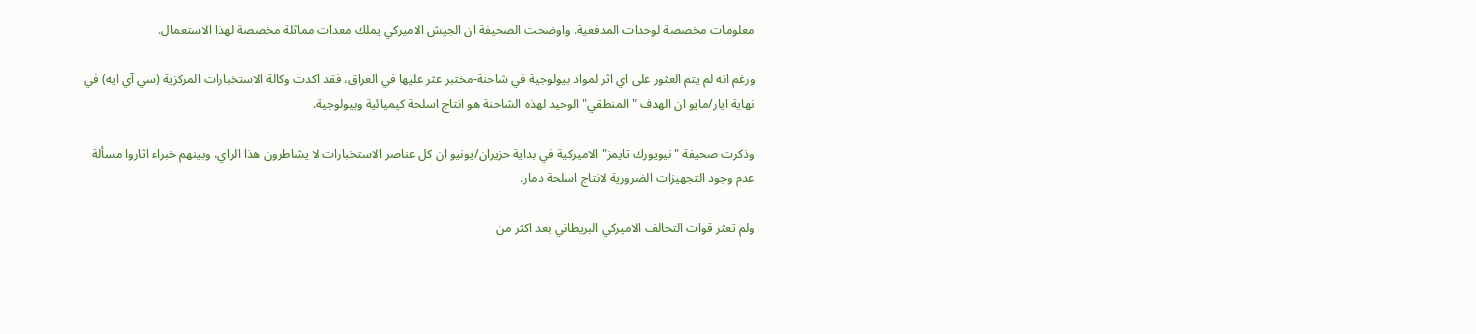معلومات مخصصة لوحدات المدفعية. واوضحت الصحيفة ان الجيش الاميركي يملك معدات مماثلة مخصصة لهذا الاستعمال.

ورغم انه لم يتم العثور على اي اثر لمواد بيولوجية في شاحنة-مختبر عثر عليها في العراق، فقد اكدت وكالة الاستخبارات المركزية (سي آي ايه) في نهاية ايار/مايو ان الهدف "المنطقي" الوحيد لهذه الشاحنة هو انتاج اسلحة كيميائية وبيولوجية.

وذكرت صحيفة "نيويورك تايمز" الاميركية في بداية حزيران/يونيو ان كل عناصر الاستخبارات لا يشاطرون هذا الراي، وبينهم خبراء اثاروا مسألة عدم وجود التجهيزات الضرورية لانتاج اسلحة دمار.

ولم تعثر قوات التحالف الاميركي البريطاني بعد اكثر من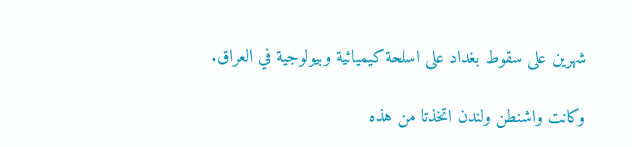شهرين على سقوط بغداد على اسلحة كيميائية وبيولوجية في العراق.

وكانت واشنطن ولندن اتخذتا من هذه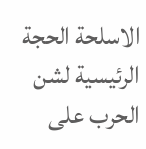الاسلحة الحجة الرئيسية لشن الحرب على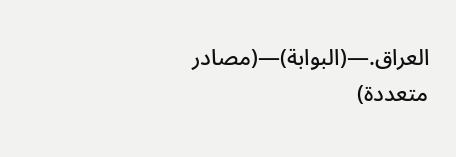العراق.—(البوابة)—(مصادر متعددة)